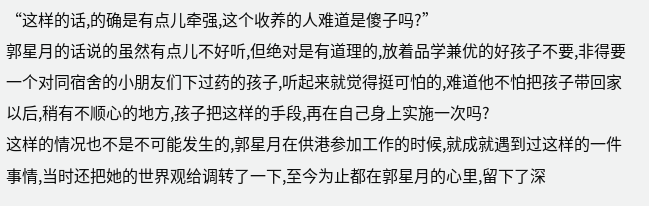“这样的话,的确是有点儿牵强,这个收养的人难道是傻子吗?”
郭星月的话说的虽然有点儿不好听,但绝对是有道理的,放着品学兼优的好孩子不要,非得要一个对同宿舍的小朋友们下过药的孩子,听起来就觉得挺可怕的,难道他不怕把孩子带回家以后,稍有不顺心的地方,孩子把这样的手段,再在自己身上实施一次吗?
这样的情况也不是不可能发生的,郭星月在供港参加工作的时候,就成就遇到过这样的一件事情,当时还把她的世界观给调转了一下,至今为止都在郭星月的心里,留下了深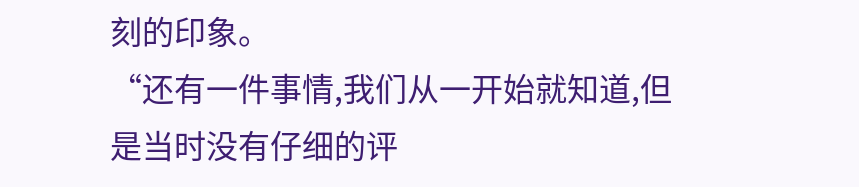刻的印象。
“还有一件事情,我们从一开始就知道,但是当时没有仔细的评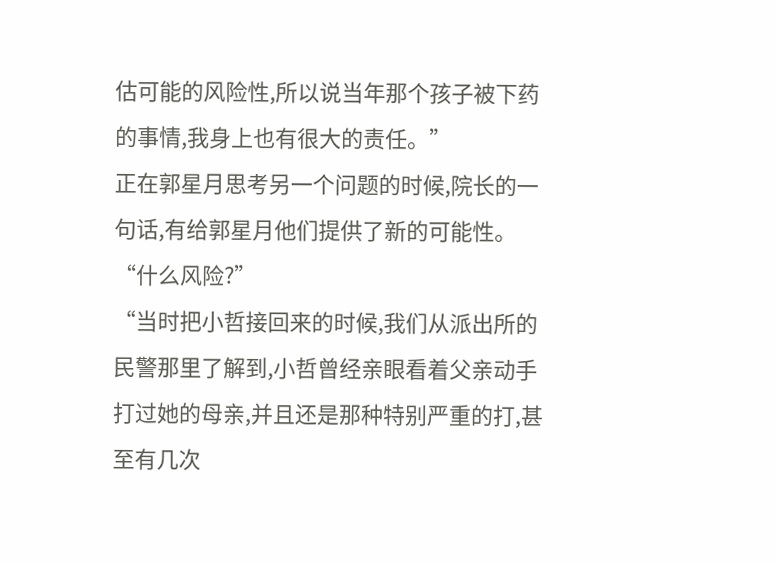估可能的风险性,所以说当年那个孩子被下药的事情,我身上也有很大的责任。”
正在郭星月思考另一个问题的时候,院长的一句话,有给郭星月他们提供了新的可能性。
“什么风险?”
“当时把小哲接回来的时候,我们从派出所的民警那里了解到,小哲曾经亲眼看着父亲动手打过她的母亲,并且还是那种特别严重的打,甚至有几次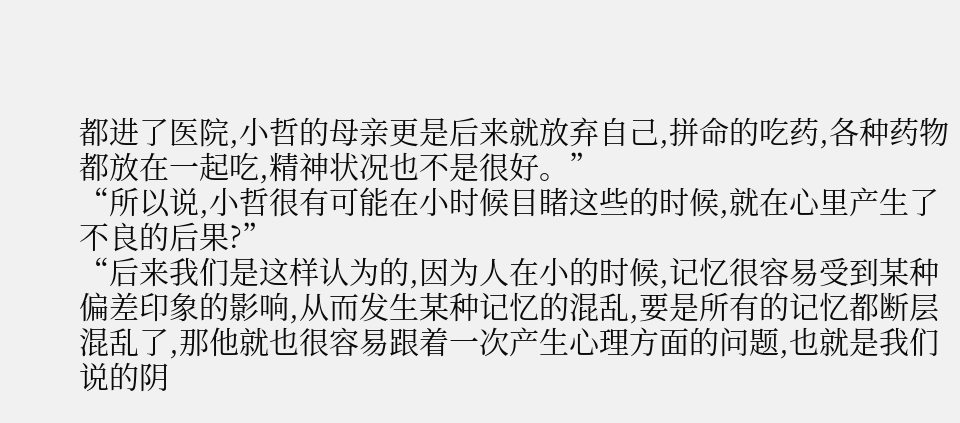都进了医院,小哲的母亲更是后来就放弃自己,拼命的吃药,各种药物都放在一起吃,精神状况也不是很好。”
“所以说,小哲很有可能在小时候目睹这些的时候,就在心里产生了不良的后果?”
“后来我们是这样认为的,因为人在小的时候,记忆很容易受到某种偏差印象的影响,从而发生某种记忆的混乱,要是所有的记忆都断层混乱了,那他就也很容易跟着一次产生心理方面的问题,也就是我们说的阴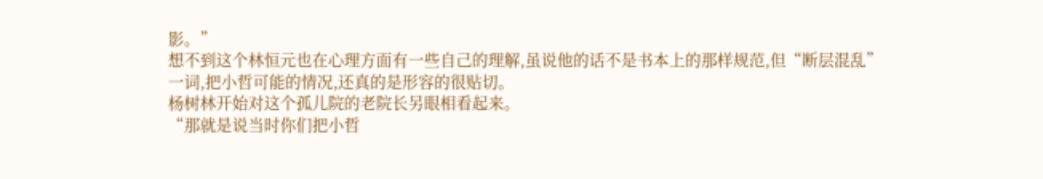影。”
想不到这个林恒元也在心理方面有一些自己的理解,虽说他的话不是书本上的那样规范,但“断层混乱”一词,把小哲可能的情况,还真的是形容的很贴切。
杨树林开始对这个孤儿院的老院长另眼相看起来。
“那就是说当时你们把小哲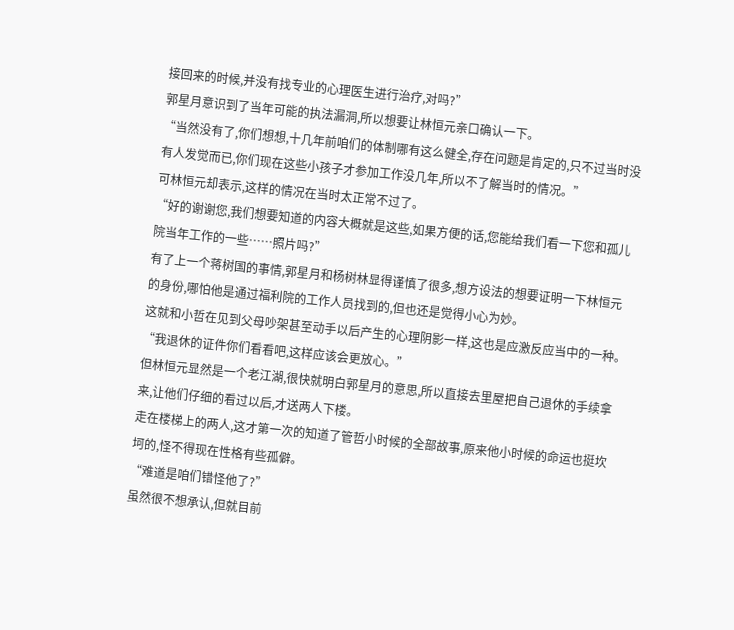接回来的时候,并没有找专业的心理医生进行治疗,对吗?”
郭星月意识到了当年可能的执法漏洞,所以想要让林恒元亲口确认一下。
“当然没有了,你们想想,十几年前咱们的体制哪有这么健全,存在问题是肯定的,只不过当时没有人发觉而已,你们现在这些小孩子才参加工作没几年,所以不了解当时的情况。”
可林恒元却表示,这样的情况在当时太正常不过了。
“好的谢谢您,我们想要知道的内容大概就是这些,如果方便的话,您能给我们看一下您和孤儿院当年工作的一些……照片吗?”
有了上一个蒋树国的事情,郭星月和杨树林显得谨慎了很多,想方设法的想要证明一下林恒元的身份,哪怕他是通过福利院的工作人员找到的,但也还是觉得小心为妙。
这就和小哲在见到父母吵架甚至动手以后产生的心理阴影一样,这也是应激反应当中的一种。
“我退休的证件你们看看吧,这样应该会更放心。”
但林恒元显然是一个老江湖,很快就明白郭星月的意思,所以直接去里屋把自己退休的手续拿来,让他们仔细的看过以后,才送两人下楼。
走在楼梯上的两人,这才第一次的知道了管哲小时候的全部故事,原来他小时候的命运也挺坎坷的,怪不得现在性格有些孤僻。
“难道是咱们错怪他了?”
虽然很不想承认,但就目前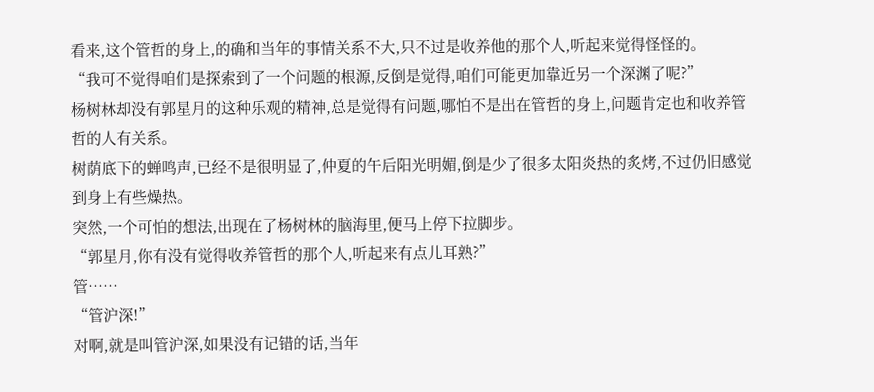看来,这个管哲的身上,的确和当年的事情关系不大,只不过是收养他的那个人,听起来觉得怪怪的。
“我可不觉得咱们是探索到了一个问题的根源,反倒是觉得,咱们可能更加靠近另一个深渊了呢?”
杨树林却没有郭星月的这种乐观的精神,总是觉得有问题,哪怕不是出在管哲的身上,问题肯定也和收养管哲的人有关系。
树荫底下的蝉鸣声,已经不是很明显了,仲夏的午后阳光明媚,倒是少了很多太阳炎热的炙烤,不过仍旧感觉到身上有些燥热。
突然,一个可怕的想法,出现在了杨树林的脑海里,便马上停下拉脚步。
“郭星月,你有没有觉得收养管哲的那个人,听起来有点儿耳熟?”
管……
“管沪深!”
对啊,就是叫管沪深,如果没有记错的话,当年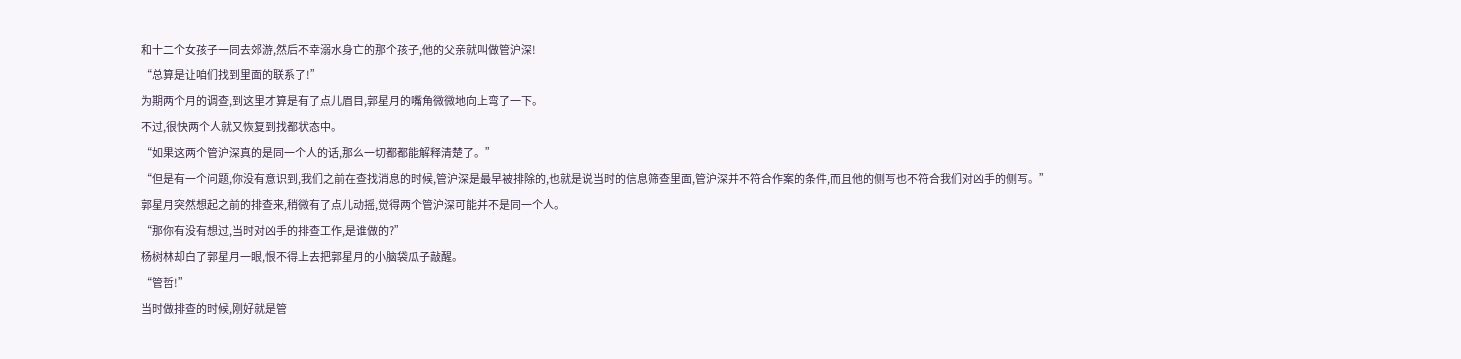和十二个女孩子一同去郊游,然后不幸溺水身亡的那个孩子,他的父亲就叫做管沪深!
“总算是让咱们找到里面的联系了!”
为期两个月的调查,到这里才算是有了点儿眉目,郭星月的嘴角微微地向上弯了一下。
不过,很快两个人就又恢复到找都状态中。
“如果这两个管沪深真的是同一个人的话,那么一切都都能解释清楚了。”
“但是有一个问题,你没有意识到,我们之前在查找消息的时候,管沪深是最早被排除的,也就是说当时的信息筛查里面,管沪深并不符合作案的条件,而且他的侧写也不符合我们对凶手的侧写。”
郭星月突然想起之前的排查来,稍微有了点儿动摇,觉得两个管沪深可能并不是同一个人。
“那你有没有想过,当时对凶手的排查工作,是谁做的?”
杨树林却白了郭星月一眼,恨不得上去把郭星月的小脑袋瓜子敲醒。
“管哲!”
当时做排查的时候,刚好就是管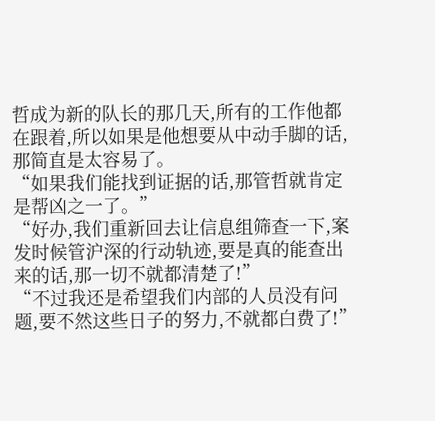哲成为新的队长的那几天,所有的工作他都在跟着,所以如果是他想要从中动手脚的话,那简直是太容易了。
“如果我们能找到证据的话,那管哲就肯定是帮凶之一了。”
“好办,我们重新回去让信息组筛查一下,案发时候管沪深的行动轨迹,要是真的能查出来的话,那一切不就都清楚了!”
“不过我还是希望我们内部的人员没有问题,要不然这些日子的努力,不就都白费了!”